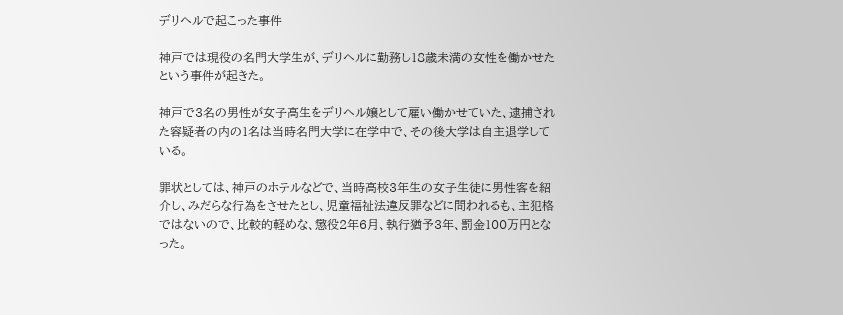デリヘルで起こった事件

神戸では現役の名門大学生が、デリヘルに勤務し18歳未満の女性を働かせたという事件が起きた。

神戸で3名の男性が女子高生をデリヘル嬢として雇い働かせていた、逮捕された容疑者の内の1名は当時名門大学に在学中で、その後大学は自主退学している。

罪状としては、神戸のホテルなどで、当時高校3年生の女子生徒に男性客を紹介し、みだらな行為をさせたとし、児童福祉法違反罪などに問われるも、主犯格ではないので、比較的軽めな、懲役2年6月、執行猶予3年、罰金100万円となった。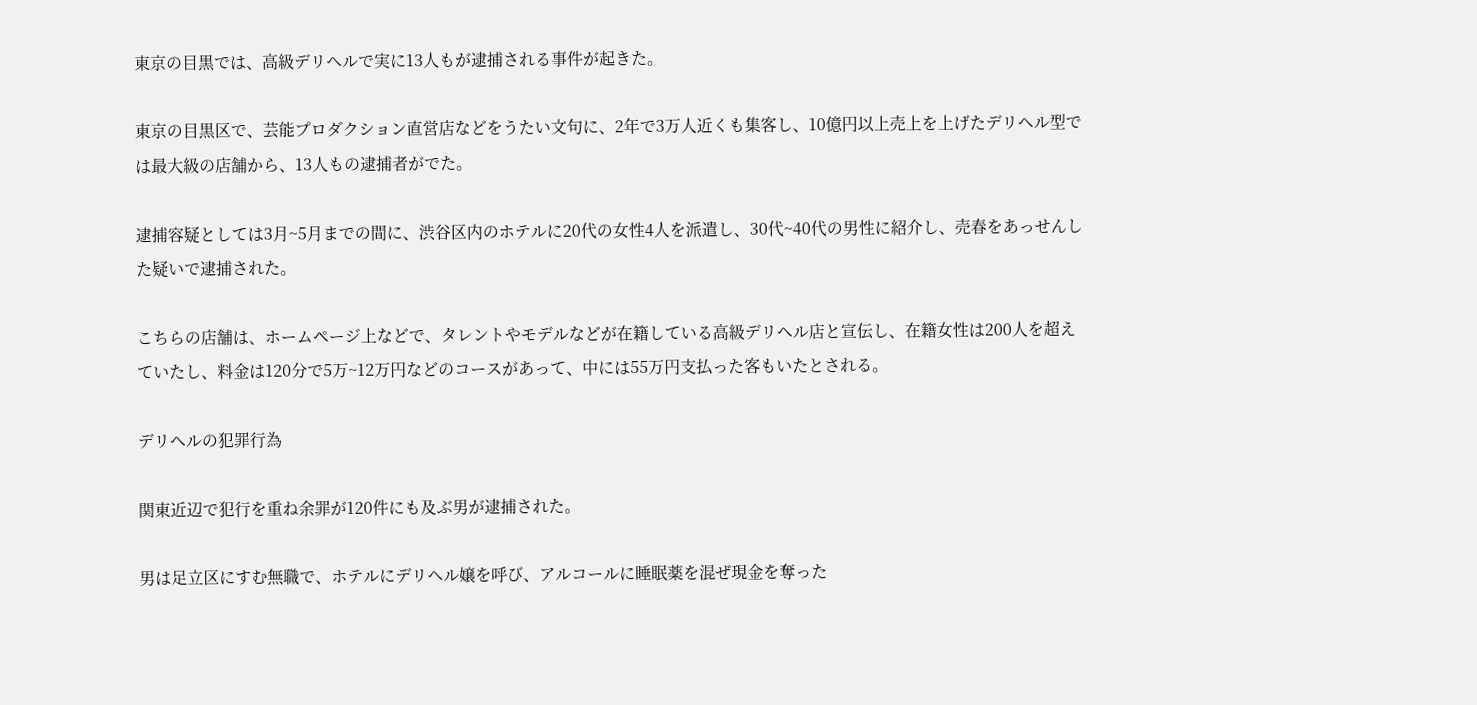東京の目黒では、高級デリヘルで実に13人もが逮捕される事件が起きた。

東京の目黒区で、芸能プロダクション直営店などをうたい文句に、2年で3万人近くも集客し、10億円以上売上を上げたデリヘル型では最大級の店舗から、13人もの逮捕者がでた。

逮捕容疑としては3月~5月までの間に、渋谷区内のホテルに20代の女性4人を派遣し、30代~40代の男性に紹介し、売春をあっせんした疑いで逮捕された。

こちらの店舗は、ホームページ上などで、タレントやモデルなどが在籍している高級デリヘル店と宣伝し、在籍女性は200人を超えていたし、料金は120分で5万~12万円などのコースがあって、中には55万円支払った客もいたとされる。

デリヘルの犯罪行為

関東近辺で犯行を重ね余罪が120件にも及ぶ男が逮捕された。

男は足立区にすむ無職で、ホテルにデリヘル嬢を呼び、アルコールに睡眠薬を混ぜ現金を奪った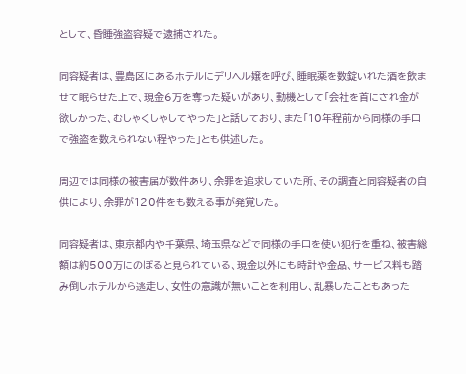として、昏睡強盗容疑で逮捕された。

同容疑者は、豊島区にあるホテルにデリヘル嬢を呼び、睡眠薬を数錠いれた酒を飲ませて眠らせた上で、現金6万を奪った疑いがあり、動機として「会社を首にされ金が欲しかった、むしゃくしゃしてやった」と話しており、また「10年程前から同様の手口で強盗を数えられない程やった」とも供述した。

周辺では同様の被害届が数件あり、余罪を追求していた所、その調査と同容疑者の自供により、余罪が120件をも数える事が発覚した。

同容疑者は、東京都内や千葉県、埼玉県などで同様の手口を使い犯行を重ね、被害総額は約500万にのぼると見られている、現金以外にも時計や金品、サービス料も踏み倒しホテルから逃走し、女性の意識が無いことを利用し、乱暴したこともあった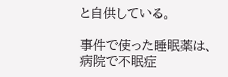と自供している。

事件で使った睡眠薬は、病院で不眠症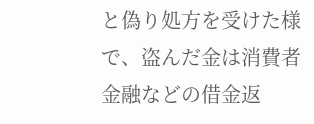と偽り処方を受けた様で、盗んだ金は消費者金融などの借金返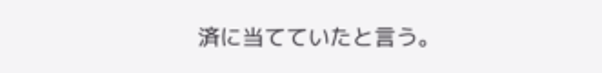済に当てていたと言う。